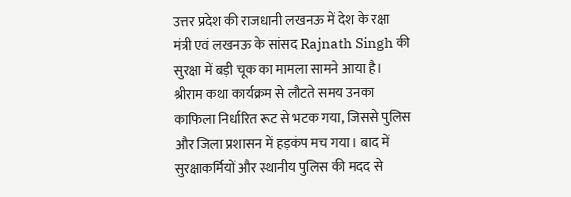उत्तर प्रदेश की राजधानी लखनऊ में देश के रक्षा मंत्री एवं लखनऊ के सांसद Rajnath Singh की सुरक्षा में बड़ी चूक का मामला सामने आया है। श्रीराम कथा कार्यक्रम से लौटते समय उनका काफिला निर्धारित रूट से भटक गया, जिससे पुलिस और जिला प्रशासन में हड़कंप मच गया। बाद में सुरक्षाकर्मियों और स्थानीय पुलिस की मदद से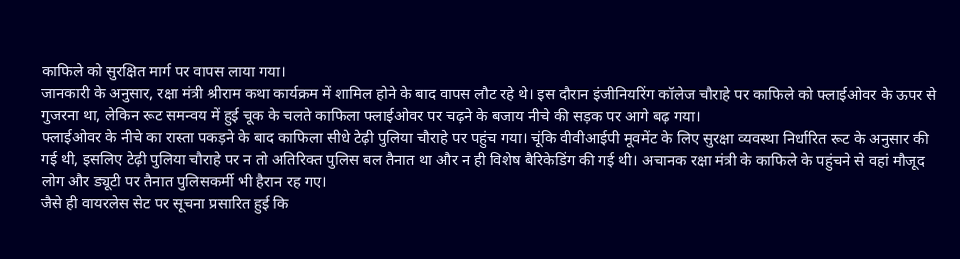काफिले को सुरक्षित मार्ग पर वापस लाया गया।
जानकारी के अनुसार, रक्षा मंत्री श्रीराम कथा कार्यक्रम में शामिल होने के बाद वापस लौट रहे थे। इस दौरान इंजीनियरिंग कॉलेज चौराहे पर काफिले को फ्लाईओवर के ऊपर से गुजरना था, लेकिन रूट समन्वय में हुई चूक के चलते काफिला फ्लाईओवर पर चढ़ने के बजाय नीचे की सड़क पर आगे बढ़ गया।
फ्लाईओवर के नीचे का रास्ता पकड़ने के बाद काफिला सीधे टेढ़ी पुलिया चौराहे पर पहुंच गया। चूंकि वीवीआईपी मूवमेंट के लिए सुरक्षा व्यवस्था निर्धारित रूट के अनुसार की गई थी, इसलिए टेढ़ी पुलिया चौराहे पर न तो अतिरिक्त पुलिस बल तैनात था और न ही विशेष बैरिकेडिंग की गई थी। अचानक रक्षा मंत्री के काफिले के पहुंचने से वहां मौजूद लोग और ड्यूटी पर तैनात पुलिसकर्मी भी हैरान रह गए।
जैसे ही वायरलेस सेट पर सूचना प्रसारित हुई कि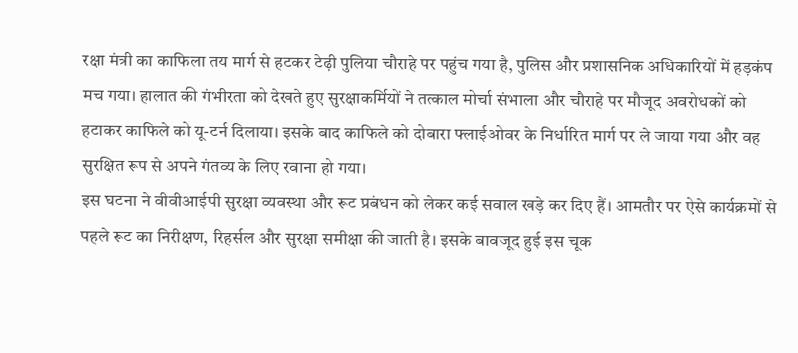रक्षा मंत्री का काफिला तय मार्ग से हटकर टेढ़ी पुलिया चौराहे पर पहुंच गया है, पुलिस और प्रशासनिक अधिकारियों में हड़कंप मच गया। हालात की गंभीरता को देखते हुए सुरक्षाकर्मियों ने तत्काल मोर्चा संभाला और चौराहे पर मौजूद अवरोधकों को हटाकर काफिले को यू-टर्न दिलाया। इसके बाद काफिले को दोबारा फ्लाईओवर के निर्धारित मार्ग पर ले जाया गया और वह सुरक्षित रूप से अपने गंतव्य के लिए रवाना हो गया।
इस घटना ने वीवीआईपी सुरक्षा व्यवस्था और रूट प्रबंधन को लेकर कई सवाल खड़े कर दिए हैं। आमतौर पर ऐसे कार्यक्रमों से पहले रूट का निरीक्षण, रिहर्सल और सुरक्षा समीक्षा की जाती है। इसके बावजूद हुई इस चूक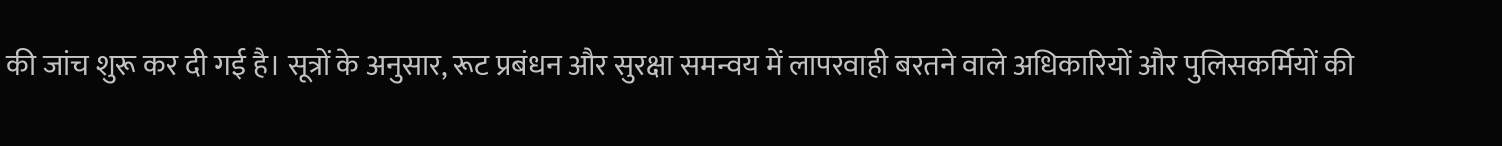की जांच शुरू कर दी गई है। सूत्रों के अनुसार, रूट प्रबंधन और सुरक्षा समन्वय में लापरवाही बरतने वाले अधिकारियों और पुलिसकर्मियों की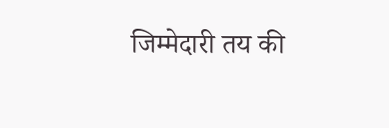जिम्मेदारी तय की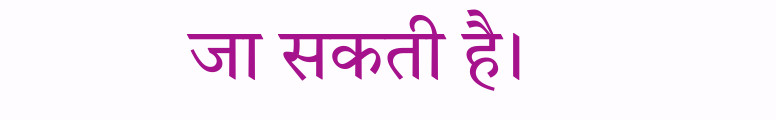जा सकती है।